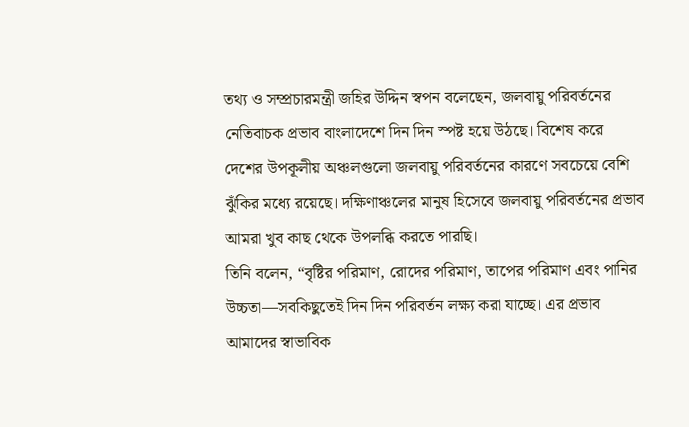তথ্য ও সম্প্রচারমন্ত্রী জহির উদ্দিন স্বপন বলেছেন, জলবায়ু পরিবর্তনের নেতিবাচক প্রভাব বাংলাদেশে দিন দিন স্পষ্ট হয়ে উঠছে। বিশেষ করে দেশের উপকূলীয় অঞ্চলগুলো জলবায়ু পরিবর্তনের কারণে সবচেয়ে বেশি ঝুঁকির মধ্যে রয়েছে। দক্ষিণাঞ্চলের মানুষ হিসেবে জলবায়ু পরিবর্তনের প্রভাব আমরা খুব কাছ থেকে উপলব্ধি করতে পারছি।
তিনি বলেন, “বৃষ্টির পরিমাণ, রোদের পরিমাণ, তাপের পরিমাণ এবং পানির উচ্চতা—সবকিছুতেই দিন দিন পরিবর্তন লক্ষ্য করা যাচ্ছে। এর প্রভাব আমাদের স্বাভাবিক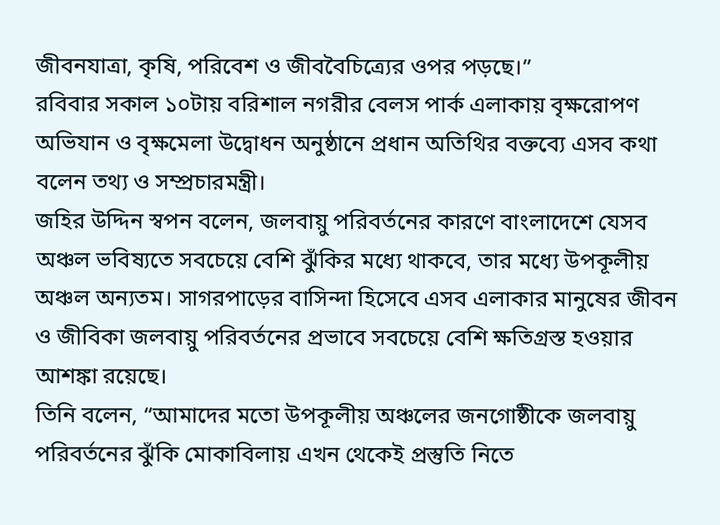জীবনযাত্রা, কৃষি, পরিবেশ ও জীববৈচিত্র্যের ওপর পড়ছে।”
রবিবার সকাল ১০টায় বরিশাল নগরীর বেলস পার্ক এলাকায় বৃক্ষরোপণ অভিযান ও বৃক্ষমেলা উদ্বোধন অনুষ্ঠানে প্রধান অতিথির বক্তব্যে এসব কথা বলেন তথ্য ও সম্প্রচারমন্ত্রী।
জহির উদ্দিন স্বপন বলেন, জলবায়ু পরিবর্তনের কারণে বাংলাদেশে যেসব অঞ্চল ভবিষ্যতে সবচেয়ে বেশি ঝুঁকির মধ্যে থাকবে, তার মধ্যে উপকূলীয় অঞ্চল অন্যতম। সাগরপাড়ের বাসিন্দা হিসেবে এসব এলাকার মানুষের জীবন ও জীবিকা জলবায়ু পরিবর্তনের প্রভাবে সবচেয়ে বেশি ক্ষতিগ্রস্ত হওয়ার আশঙ্কা রয়েছে।
তিনি বলেন, “আমাদের মতো উপকূলীয় অঞ্চলের জনগোষ্ঠীকে জলবায়ু পরিবর্তনের ঝুঁকি মোকাবিলায় এখন থেকেই প্রস্তুতি নিতে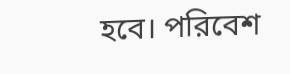হবে। পরিবেশ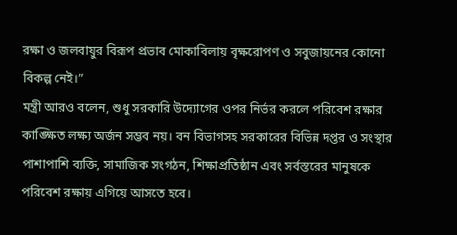রক্ষা ও জলবায়ুর বিরূপ প্রভাব মোকাবিলায় বৃক্ষরোপণ ও সবুজায়নের কোনো বিকল্প নেই।”
মন্ত্রী আরও বলেন, শুধু সরকারি উদ্যোগের ওপর নির্ভর করলে পরিবেশ রক্ষার কাঙ্ক্ষিত লক্ষ্য অর্জন সম্ভব নয়। বন বিভাগসহ সরকারের বিভিন্ন দপ্তর ও সংস্থার পাশাপাশি ব্যক্তি, সামাজিক সংগঠন, শিক্ষাপ্রতিষ্ঠান এবং সর্বস্তরের মানুষকে পরিবেশ রক্ষায় এগিয়ে আসতে হবে।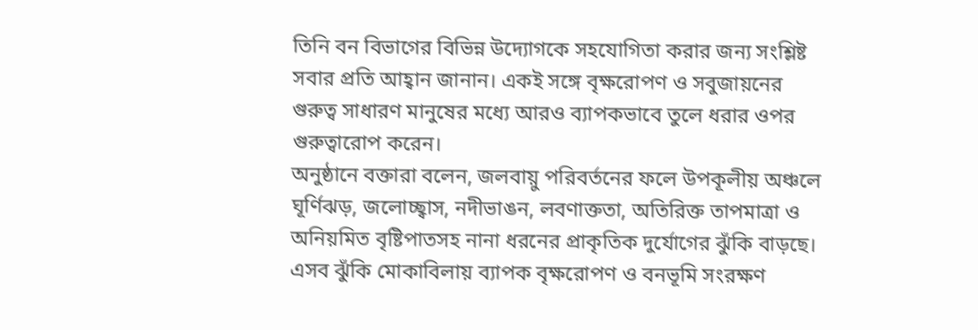তিনি বন বিভাগের বিভিন্ন উদ্যোগকে সহযোগিতা করার জন্য সংশ্লিষ্ট সবার প্রতি আহ্বান জানান। একই সঙ্গে বৃক্ষরোপণ ও সবুজায়নের গুরুত্ব সাধারণ মানুষের মধ্যে আরও ব্যাপকভাবে তুলে ধরার ওপর গুরুত্বারোপ করেন।
অনুষ্ঠানে বক্তারা বলেন, জলবায়ু পরিবর্তনের ফলে উপকূলীয় অঞ্চলে ঘূর্ণিঝড়, জলোচ্ছ্বাস, নদীভাঙন, লবণাক্ততা, অতিরিক্ত তাপমাত্রা ও অনিয়মিত বৃষ্টিপাতসহ নানা ধরনের প্রাকৃতিক দুর্যোগের ঝুঁকি বাড়ছে। এসব ঝুঁকি মোকাবিলায় ব্যাপক বৃক্ষরোপণ ও বনভূমি সংরক্ষণ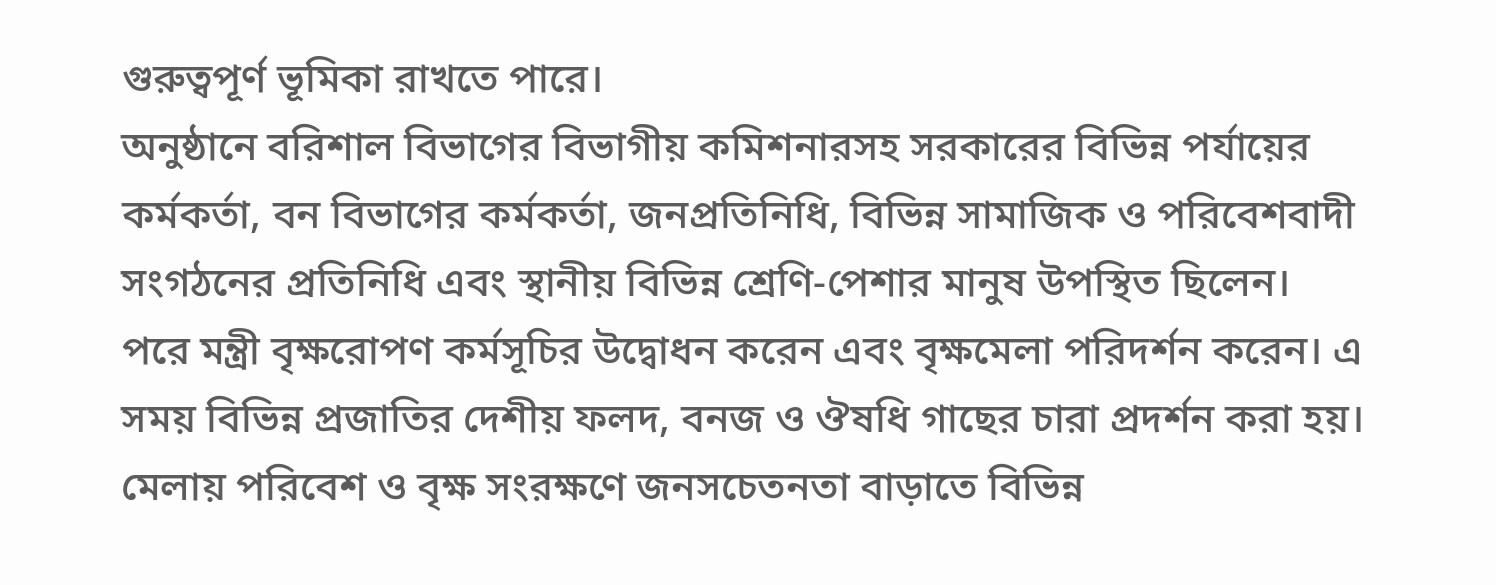গুরুত্বপূর্ণ ভূমিকা রাখতে পারে।
অনুষ্ঠানে বরিশাল বিভাগের বিভাগীয় কমিশনারসহ সরকারের বিভিন্ন পর্যায়ের কর্মকর্তা, বন বিভাগের কর্মকর্তা, জনপ্রতিনিধি, বিভিন্ন সামাজিক ও পরিবেশবাদী সংগঠনের প্রতিনিধি এবং স্থানীয় বিভিন্ন শ্রেণি-পেশার মানুষ উপস্থিত ছিলেন।
পরে মন্ত্রী বৃক্ষরোপণ কর্মসূচির উদ্বোধন করেন এবং বৃক্ষমেলা পরিদর্শন করেন। এ সময় বিভিন্ন প্রজাতির দেশীয় ফলদ, বনজ ও ঔষধি গাছের চারা প্রদর্শন করা হয়। মেলায় পরিবেশ ও বৃক্ষ সংরক্ষণে জনসচেতনতা বাড়াতে বিভিন্ন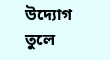উদ্যোগ তুলে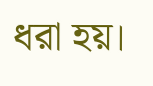ধরা হয়।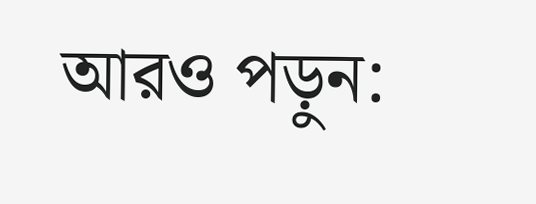আরও পড়ুন: